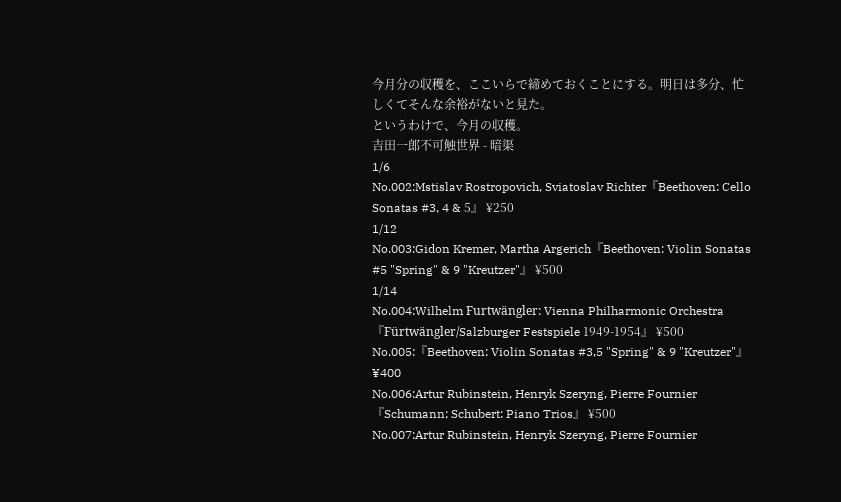今月分の収穫を、ここいらで締めておくことにする。明日は多分、忙しくてそんな余裕がないと見た。
というわけで、今月の収穫。
吉田一郎不可触世界 - 暗渠
1/6
No.002:Mstislav Rostropovich, Sviatoslav Richter『Beethoven: Cello Sonatas #3, 4 & 5』 ¥250
1/12
No.003:Gidon Kremer, Martha Argerich『Beethoven: Violin Sonatas #5 "Spring" & 9 "Kreutzer"』 ¥500
1/14
No.004:Wilhelm Furtwängler: Vienna Philharmonic Orchestra『Fürtwängler/Salzburger Festspiele 1949-1954』 ¥500
No.005:『Beethoven: Violin Sonatas #3,5 "Spring" & 9 "Kreutzer"』 ¥400
No.006:Artur Rubinstein, Henryk Szeryng, Pierre Fournier『Schumann; Schubert: Piano Trios』 ¥500
No.007:Artur Rubinstein, Henryk Szeryng, Pierre Fournier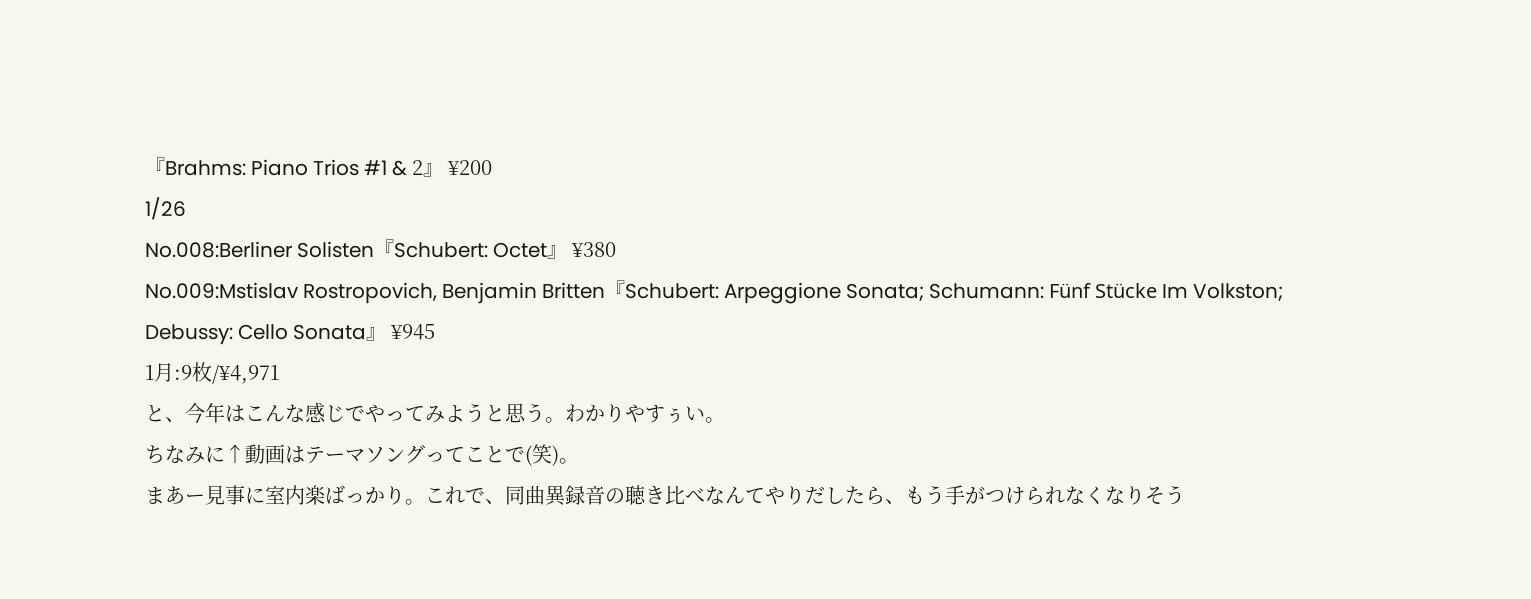『Brahms: Piano Trios #1 & 2』 ¥200
1/26
No.008:Berliner Solisten『Schubert: Octet』 ¥380
No.009:Mstislav Rostropovich, Benjamin Britten『Schubert: Arpeggione Sonata; Schumann: Fünf Stücke Im Volkston; Debussy: Cello Sonata』 ¥945
1月:9枚/¥4,971
と、今年はこんな感じでやってみようと思う。わかりやすぅい。
ちなみに↑動画はテーマソングってことで(笑)。
まあー見事に室内楽ばっかり。これで、同曲異録音の聴き比べなんてやりだしたら、もう手がつけられなくなりそう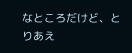なところだけど、とりあえ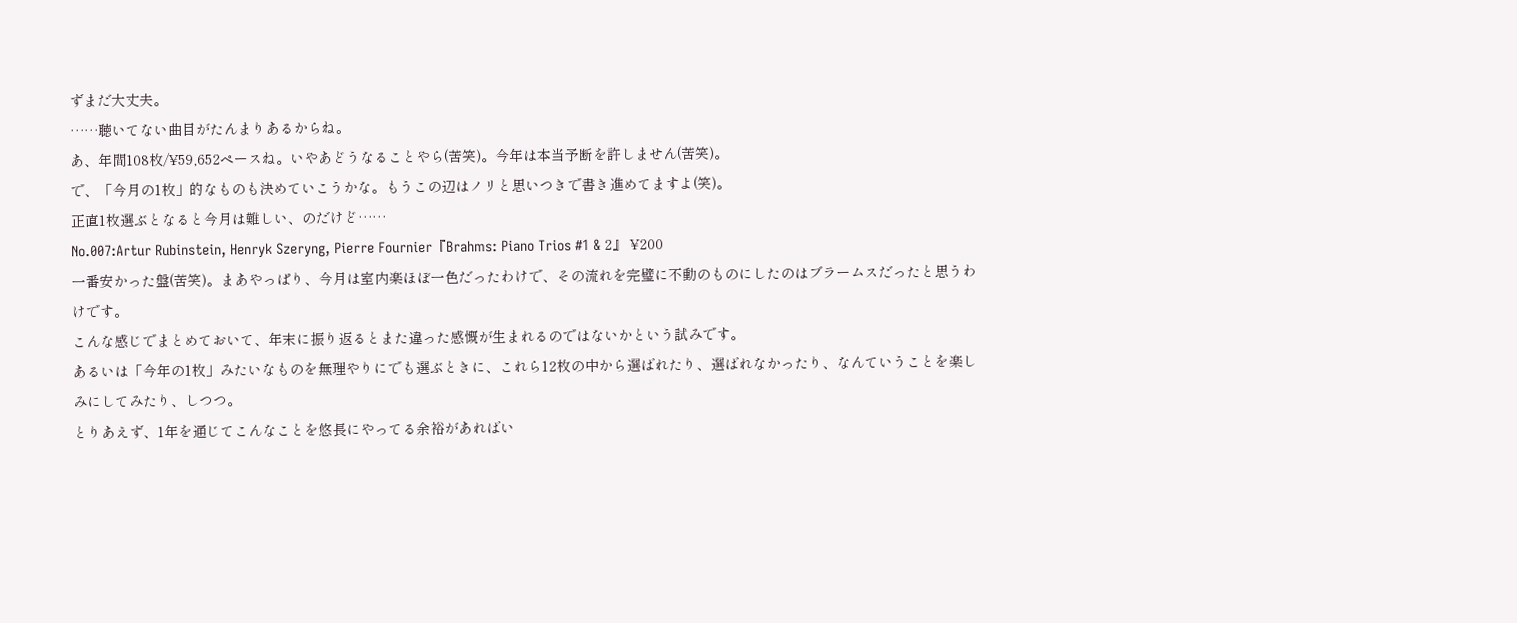ずまだ大丈夫。
……聴いてない曲目がたんまりあるからね。
あ、年間108枚/¥59,652ペースね。いやあどうなることやら(苦笑)。今年は本当予断を許しません(苦笑)。
で、「今月の1枚」的なものも決めていこうかな。もうこの辺はノリと思いつきで書き進めてますよ(笑)。
正直1枚選ぶとなると今月は難しい、のだけど……
No.007:Artur Rubinstein, Henryk Szeryng, Pierre Fournier『Brahms: Piano Trios #1 & 2』 ¥200
一番安かった盤(苦笑)。まあやっぱり、今月は室内楽ほぼ一色だったわけで、その流れを完璧に不動のものにしたのはブラームスだったと思うわけです。
こんな感じでまとめておいて、年末に振り返るとまた違った感慨が生まれるのではないかという試みです。
あるいは「今年の1枚」みたいなものを無理やりにでも選ぶときに、これら12枚の中から選ばれたり、選ばれなかったり、なんていうことを楽しみにしてみたり、しつつ。
とりあえず、1年を通じてこんなことを悠長にやってる余裕があればい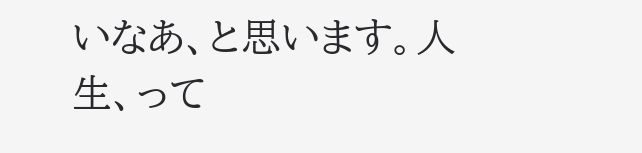いなあ、と思います。人生、って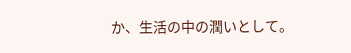か、生活の中の潤いとして。